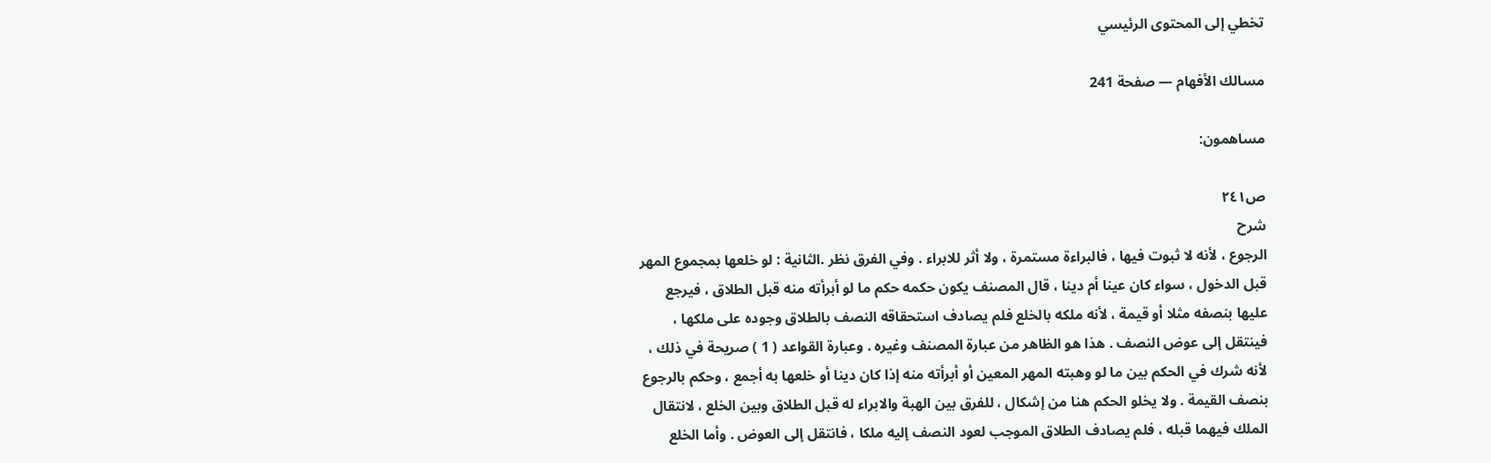تخطي إلى المحتوى الرئيسي

مسالك الأفهام — صفحة 241

مساهمون:

ص٢٤١
شرح
الرجوع ، لأنه لا ثبوت فيها ، فالبراءة مستمرة ، ولا أثر للابراء . وفي الفرق نظر .الثانية : لو خلعها بمجموع المهر قبل الدخول ، سواء كان عينا أم دينا ، قال المصنف يكون حكمه حكم ما لو أبرأته منه قبل الطلاق ، فيرجع عليها بنصفه مثلا أو قيمة ، لأنه ملكه بالخلع فلم يصادف استحقاقه النصف بالطلاق وجوده على ملكها ، فينتقل إلى عوض النصف . هذا هو الظاهر من عبارة المصنف وغيره . وعبارة القواعد ( 1 ) صريحة في ذلك ، لأنه شرك في الحكم بين ما لو وهبته المهر المعين أو أبرأته منه إذا كان دينا أو خلعها به أجمع ، وحكم بالرجوع بنصف القيمة . ولا يخلو الحكم هنا من إشكال ، للفرق بين الهبة والابراء له قبل الطلاق وبين الخلع ، لانتقال الملك فيهما قبله ، فلم يصادف الطلاق الموجب لعود النصف إليه ملكا ، فانتقل إلى العوض . وأما الخلع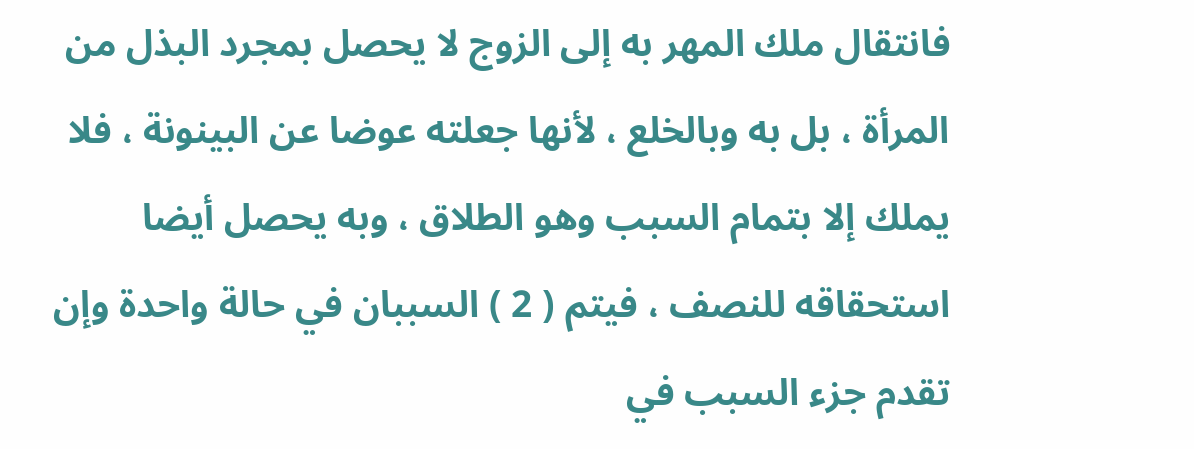فانتقال ملك المهر به إلى الزوج لا يحصل بمجرد البذل من المرأة ، بل به وبالخلع ، لأنها جعلته عوضا عن البينونة ، فلا يملك إلا بتمام السبب وهو الطلاق ، وبه يحصل أيضا استحقاقه للنصف ، فيتم ( 2 ) السببان في حالة واحدة وإن تقدم جزء السبب في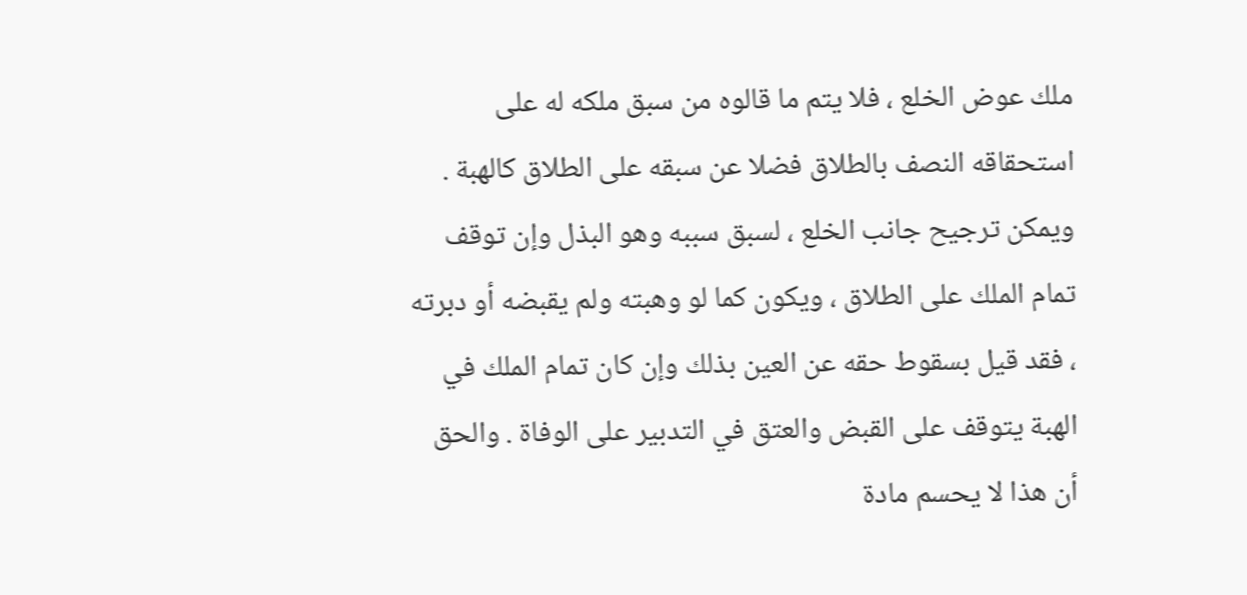ملك عوض الخلع ، فلا يتم ما قالوه من سبق ملكه له على استحقاقه النصف بالطلاق فضلا عن سبقه على الطلاق كالهبة . ويمكن ترجيح جانب الخلع ، لسبق سببه وهو البذل وإن توقف تمام الملك على الطلاق ، ويكون كما لو وهبته ولم يقبضه أو دبرته ، فقد قيل بسقوط حقه عن العين بذلك وإن كان تمام الملك في الهبة يتوقف على القبض والعتق في التدبير على الوفاة . والحق أن هذا لا يحسم مادة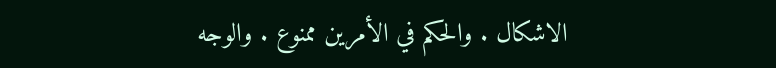الاشكال . والحكم في الأمرين ممنوع . والوجه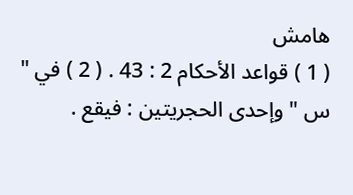هامش
( 1 ) قواعد الأحكام 2 : 43 . ( 2 ) في " س " وإحدى الحجريتين : فيقع .